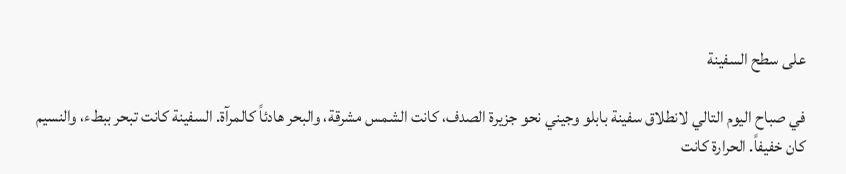على سطح السفينة

في صباح اليوم التالي لانطلاق سفينة بابلو وجيني نحو جزيرة الصدف، كانت الشمس مشرقة، والبحر هادئاً كالمرآة. السفينة كانت تبحر ببطء، والنسيم كان خفيفاً. الحرارة كانت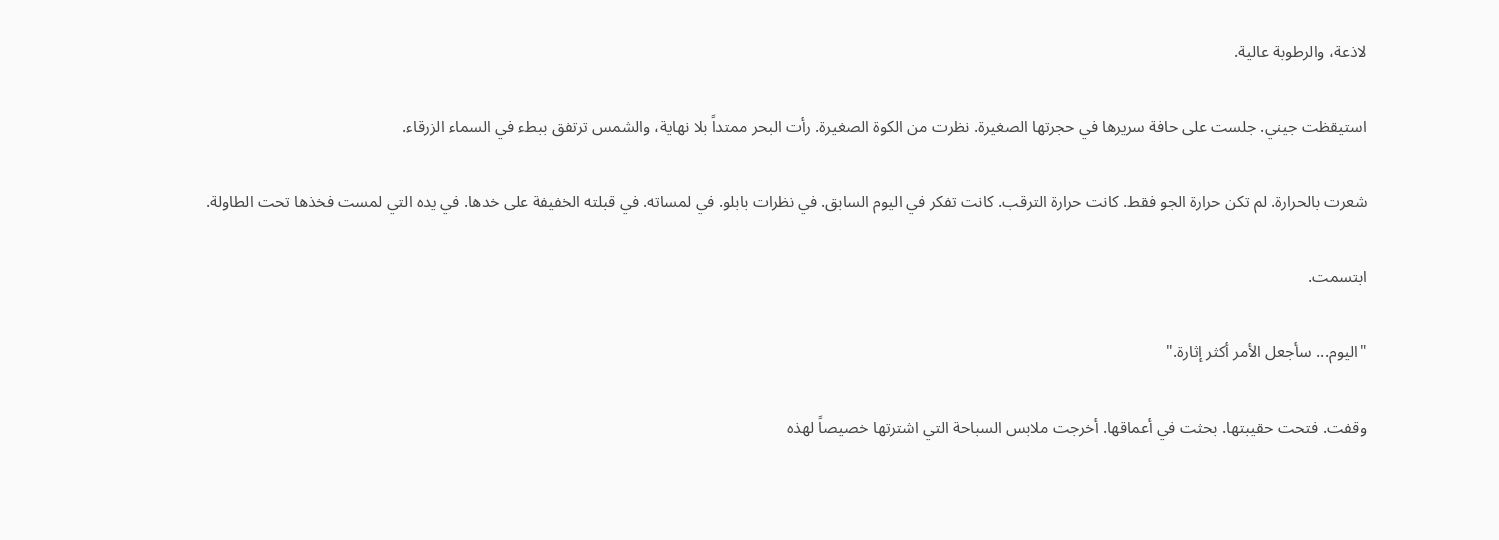لاذعة، والرطوبة عالية.

استيقظت جيني. جلست على حافة سريرها في حجرتها الصغيرة. نظرت من الكوة الصغيرة. رأت البحر ممتداً بلا نهاية، والشمس ترتفق ببطء في السماء الزرقاء.

شعرت بالحرارة. لم تكن حرارة الجو فقط. كانت حرارة الترقب. كانت تفكر في اليوم السابق. في نظرات بابلو. في لمساته. في قبلته الخفيفة على خدها. في يده التي لمست فخذها تحت الطاولة.

ابتسمت.

"اليوم... سأجعل الأمر أكثر إثارة."

وقفت. فتحت حقيبتها. بحثت في أعماقها. أخرجت ملابس السباحة التي اشترتها خصيصاً لهذه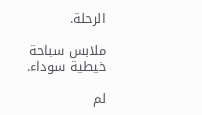الرحلة.

ملابس سباحة خيطية سوداء.

لم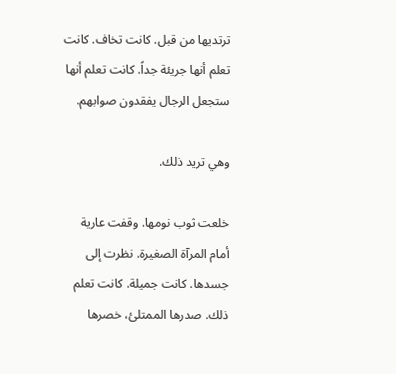ترتديها من قبل. كانت تخاف. كانت تعلم أنها جريئة جداً. كانت تعلم أنها ستجعل الرجال يفقدون صوابهم.

وهي تريد ذلك.

خلعت ثوب نومها. وقفت عارية أمام المرآة الصغيرة. نظرت إلى جسدها. كانت جميلة. كانت تعلم ذلك. صدرها الممتلئ، خصرها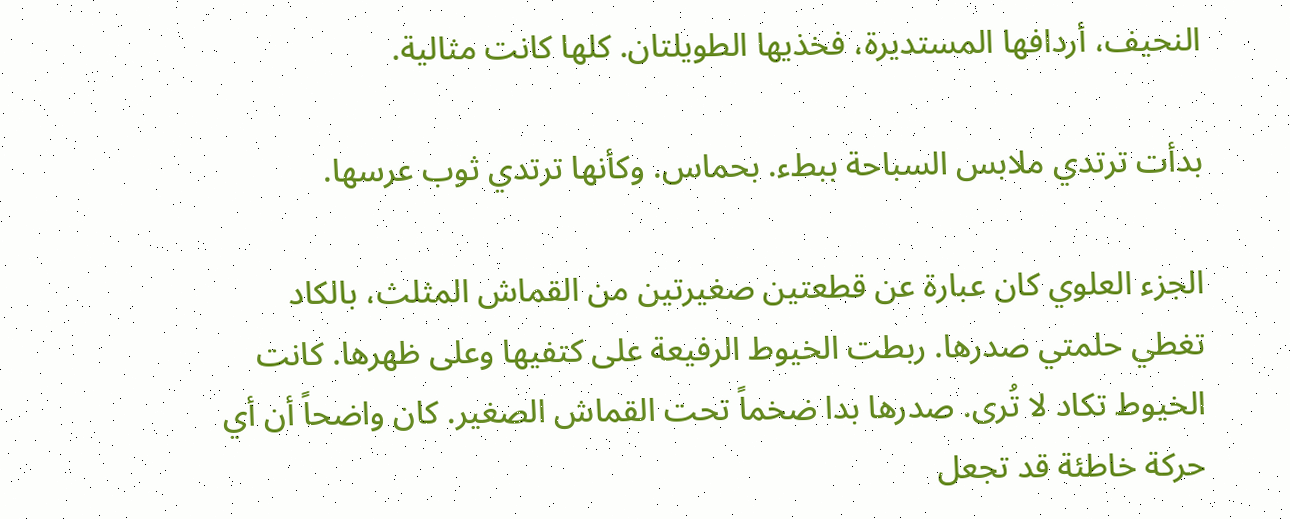النحيف، أردافها المستديرة، فخذيها الطويلتان. كلها كانت مثالية.

بدأت ترتدي ملابس السباحة ببطء. بحماس. وكأنها ترتدي ثوب عرسها.

الجزء العلوي كان عبارة عن قطعتين صغيرتين من القماش المثلث، بالكاد تغطي حلمتي صدرها. ربطت الخيوط الرفيعة على كتفيها وعلى ظهرها. كانت الخيوط تكاد لا تُرى. صدرها بدا ضخماً تحت القماش الصغير. كان واضحاً أن أي حركة خاطئة قد تجعل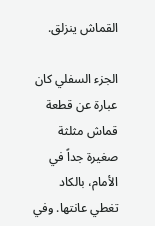القماش ينزلق.

الجزء السفلي كان عبارة عن قطعة قماش مثلثة صغيرة جداً في الأمام، بالكاد تغطي عانتها. وفي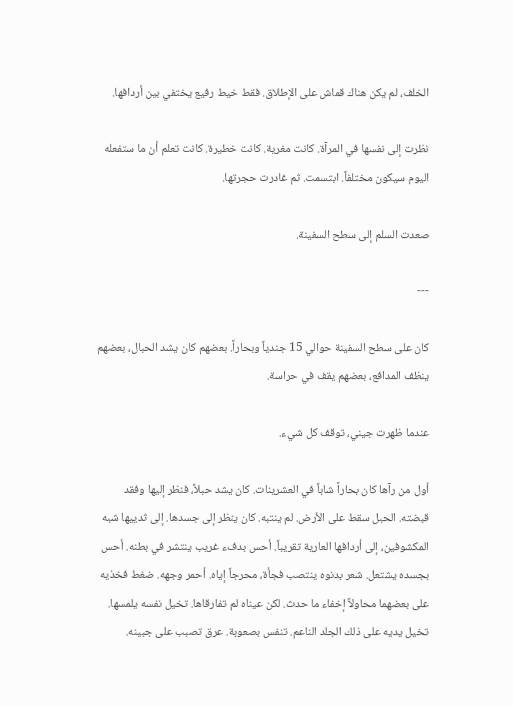الخلف، لم يكن هناك قماش على الإطلاق. فقط خيط رفيع يختفي بين أردافها.

نظرت إلى نفسها في المرآة. كانت مغرية. كانت خطيرة. كانت تعلم أن ما ستفعله اليوم سيكون مختلفاً. ابتسمت. ثم غادرت حجرتها.

صعدت السلم إلى سطح السفينة.

---

كان على سطح السفينة حوالي 15 جندياً وبحاراً. بعضهم كان يشد الحبال، بعضهم ينظف المدافع، بعضهم يقف في حراسة.

عندما ظهرت جيني، توقف كل شيء.

أول من رآها كان بحاراً شاباً في العشرينات. كان يشد حبلاً، فنظر إليها وفقد قبضته. الحبل سقط على الأرض. لم ينتبه. كان ينظر إلى جسدها. إلى ثدييها شبه المكشوفين، إلى أردافها العارية تقريباً. أحس بدفء غريب ينتشر في بطنه. أحس بجسده يشتعل. شعر بدنوه ينتصب فجأة، محرجاً إياه. أحمر وجهه. ضغط فخذيه على بعضهما محاولاً إخفاء ما حدث. لكن عيناه لم تفارقاها. تخيل نفسه يلمسها. تخيل يديه على ذلك الجلد الناعم. تنفس بصعوبة. عرق تصبب على جبينه.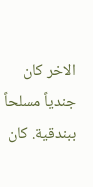الاخر كان جندياً مسلحاً ببندقية. كان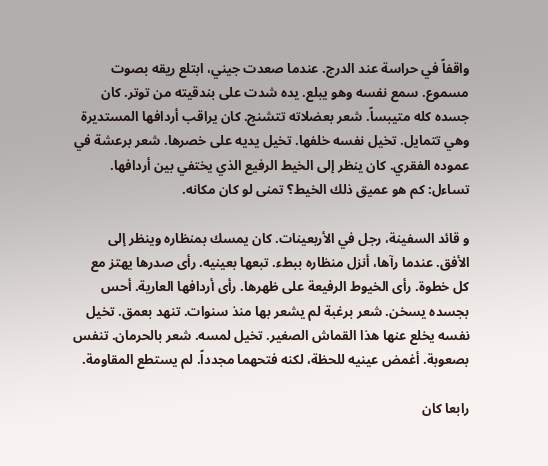واقفاً في حراسة عند الدرج. عندما صعدت جيني، ابتلع ريقه بصوت مسموع. سمع نفسه وهو يبلع. يده شدت على بندقيته من توتر. كان جسده كله متيبساً. شعر بعضلاته تتشنج. كان يراقب أردافها المستديرة وهي تتمايل. تخيل نفسه خلفها. تخيل يديه على خصرها. شعر برعشة في عموده الفقري. كان ينظر إلى الخيط الرفيع الذي يختفي بين أردافها. تساءل: كم هو عميق ذلك الخيط؟ تمنى لو كان مكانه.

و قائد السفينة، رجل في الأربعينات. كان يمسك بمنظاره وينظر إلى الأفق. عندما رآها، أنزل منظاره ببطء. تبعها بعينيه. رأى صدرها يهتز مع كل خطوة. رأى الخيوط الرفيعة على ظهرها. رأى أردافها العارية. أحس بجسده يسخن. شعر برغبة لم يشعر بها منذ سنوات. تنهد بعمق. تخيل نفسه يخلع عنها هذا القماش الصغير. تخيل لمسه. شعر بالحرمان. تنفس بصعوبة. أغمض عينيه للحظة، لكنه فتحهما مجدداً. لم يستطع المقاومة.

رابعا كان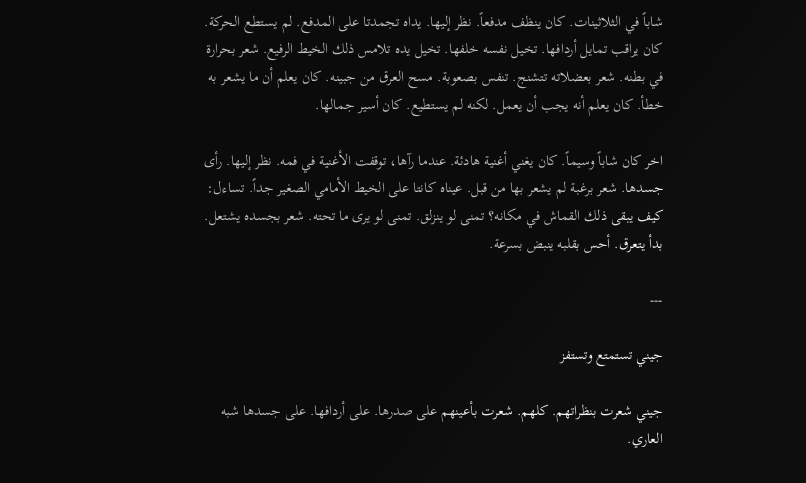شاباً في الثلاثينات. كان ينظف مدفعاً. نظر إليها. يداه تجمدتا على المدفع. لم يستطع الحركة. كان يراقب تمايل أردافها. تخيل نفسه خلفها. تخيل يده تلامس ذلك الخيط الرفيع. شعر بحرارة في بطنه. شعر بعضلاته تتشنج. تنفس بصعوبة. مسح العرق من جبينه. كان يعلم أن ما يشعر به خطأ. كان يعلم أنه يجب أن يعمل. لكنه لم يستطيع. كان أسير جمالها.

اخر كان شاباً وسيماً. كان يغني أغنية هادئة. عندما رآها، توقفت الأغنية في فمه. نظر إليها. رأى جسدها. شعر برغبة لم يشعر بها من قبل. عيناه كانتا على الخيط الأمامي الصغير جداً. تساءل: كيف يبقى ذلك القماش في مكانه؟ تمنى لو ينزلق. تمنى لو يرى ما تحته. شعر بجسده يشتعل. بدأ يتعرق. أحس بقلبه ينبض بسرعة.

---

جيني تستمتع وتستفز

جيني شعرت بنظراتهم. كلهم. شعرت بأعينهم على صدرها. على أردافها. على جسدها شبه العاري.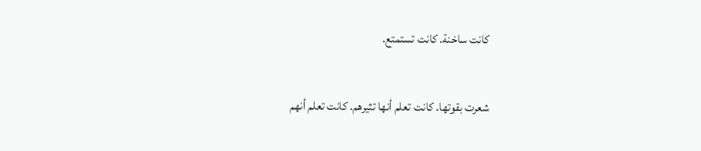كانت ساخنة. كانت تستمتع.

شعرت بقوتها. كانت تعلم أنها تثيرهم. كانت تعلم أنهم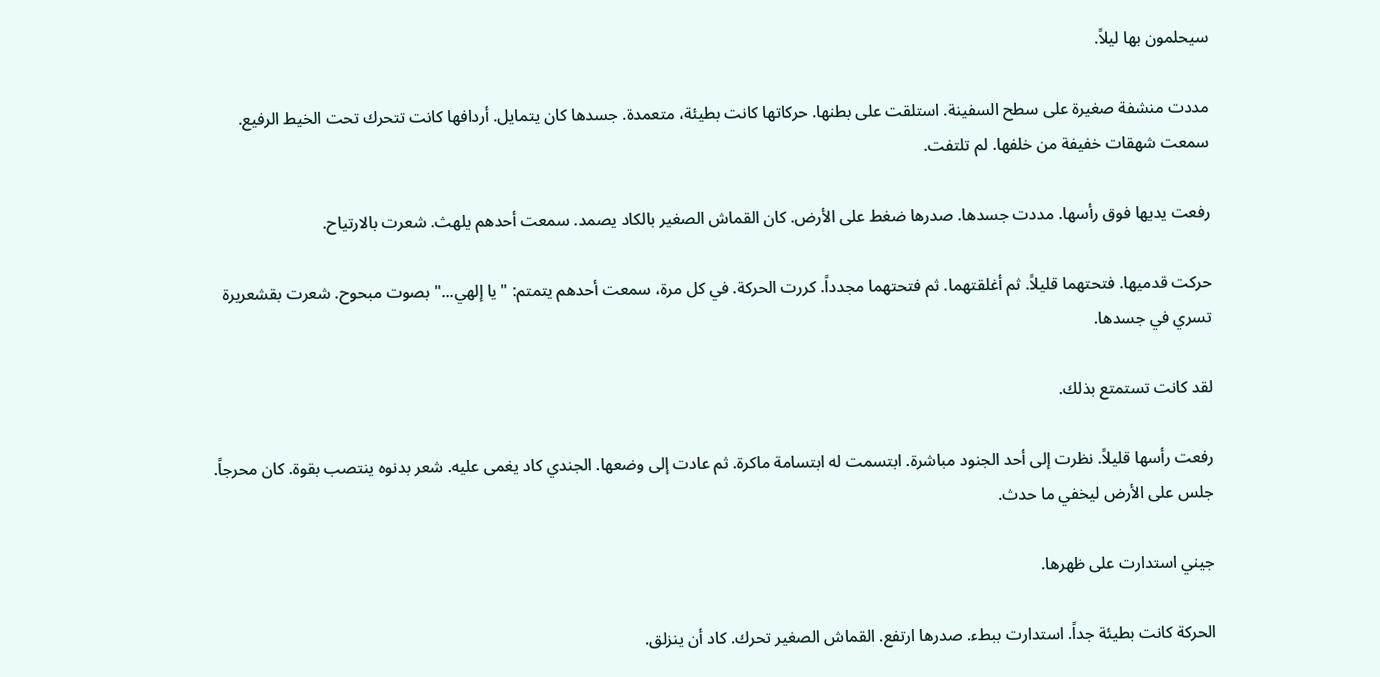سيحلمون بها ليلاً.

مددت منشفة صغيرة على سطح السفينة. استلقت على بطنها. حركاتها كانت بطيئة، متعمدة. جسدها كان يتمايل. أردافها كانت تتحرك تحت الخيط الرفيع. سمعت شهقات خفيفة من خلفها. لم تلتفت.

رفعت يديها فوق رأسها. مددت جسدها. صدرها ضغط على الأرض. كان القماش الصغير بالكاد يصمد. سمعت أحدهم يلهث. شعرت بالارتياح.

حركت قدميها. فتحتهما قليلاً. ثم أغلقتهما. ثم فتحتهما مجدداً. كررت الحركة. في كل مرة، سمعت أحدهم يتمتم: "يا إلهي..." بصوت مبحوح. شعرت بقشعريرة تسري في جسدها.

لقد كانت تستمتع بذلك.

رفعت رأسها قليلاً. نظرت إلى أحد الجنود مباشرة. ابتسمت له ابتسامة ماكرة. ثم عادت إلى وضعها. الجندي كاد يغمى عليه. شعر بدنوه ينتصب بقوة. كان محرجاً. جلس على الأرض ليخفي ما حدث.

جيني استدارت على ظهرها.

الحركة كانت بطيئة جداً. استدارت ببطء. صدرها ارتفع. القماش الصغير تحرك. كاد أن ينزلق.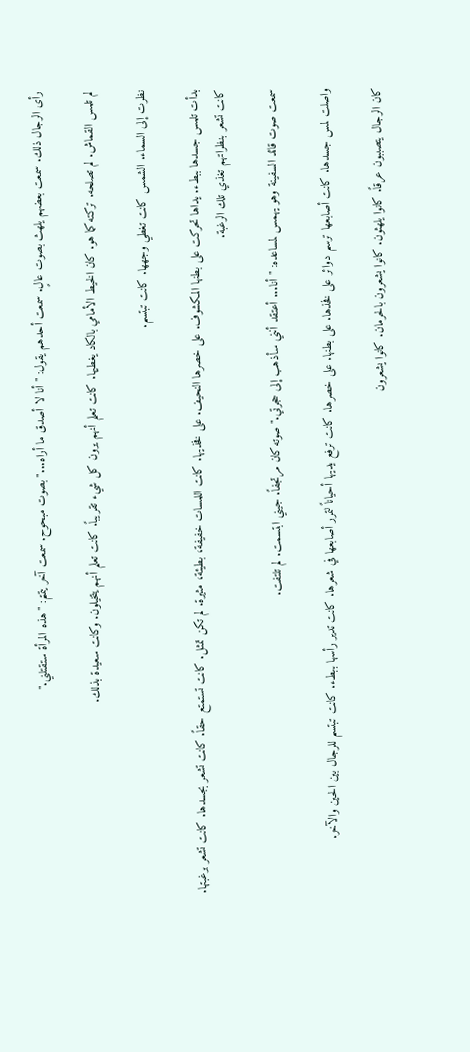رأى الرجال ذلك. سمعت بعضهم يلهث بصوت عالٍ. سمعت أحدهم يقول: "أنا لا أصدق ما أراه..." بصوت مبحوح. سمعت آخر يتمتم: "هذه المرأة ستقتلني."

لم تلمس القماش. لم تصلحه. تركته كما هو. كان الخيط الأمامي بالكاد يغطيها. كانت تعلم أنهم يرون كل شيء تقريباً. كانت تعلم أنهم يتخيلون. وكانت سعيدة بذلك.

نظرت إلى السماء. الشمس كانت تغطي وجهها. كانت تبتسم.

بدأت تلمس جسدها ببطء. يداها تحركت على بطنها المكشوف. على خصرها النحيف. على فخذيها. كانت اللمسات خفيفة، بطيئة، مثيرة. لم تكن تمثل. كانت تستمتع حقاً. كانت تشعر بجسدها. كانت تشعر برغبتها. كانت تشعر بنظراتهم تغذي تلك الرغبة.

سمعت صوت قائد السفينة وهو يهمس لمساعده: "أنا... أعتقد أنني سأذهب إلى حجرتي." صوته كان مرتجفاً. جيني ابتسمت. لم تلتفت.

واصلت لمس جسدها. كانت أصابعها ترسم دوائر على فخذها. على بطنها. على خصرها. كانت ترفع يديها أحياناً لتمرر أصابعها في شعرها. كانت تدير رأسها ببطء. كانت تبتسم للرجال بين الحين والآخر.

كان الرجال يتصببون عرقاً. كانوا يلهثون. كانوا يشعرون بالحرمان. كانوا يشعرون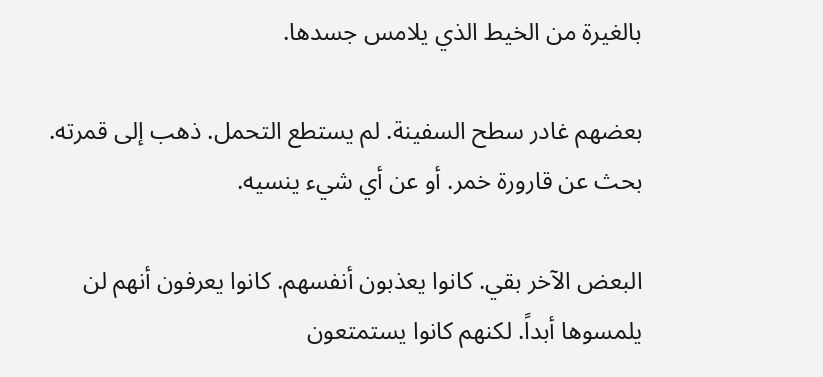بالغيرة من الخيط الذي يلامس جسدها.

بعضهم غادر سطح السفينة. لم يستطع التحمل. ذهب إلى قمرته. بحث عن قارورة خمر. أو عن أي شيء ينسيه.

البعض الآخر بقي. كانوا يعذبون أنفسهم. كانوا يعرفون أنهم لن يلمسوها أبداً. لكنهم كانوا يستمتعون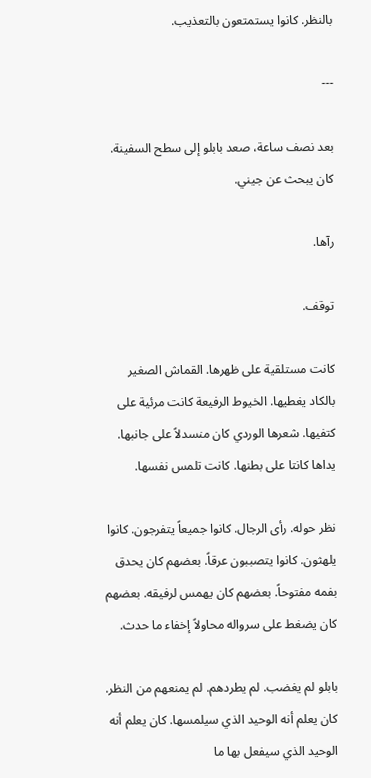بالنظر. كانوا يستمتعون بالتعذيب.

---

بعد نصف ساعة، صعد بابلو إلى سطح السفينة. كان يبحث عن جيني.

رآها.

توقف.

كانت مستلقية على ظهرها. القماش الصغير بالكاد يغطيها. الخيوط الرفيعة كانت مرئية على كتفيها. شعرها الوردي كان منسدلاً على جانبها. يداها كانتا على بطنها. كانت تلمس نفسها.

نظر حوله. رأى الرجال. كانوا جميعاً يتفرجون. كانوا يلهثون. كانوا يتصببون عرقاً. بعضهم كان يحدق بفمه مفتوحاً. بعضهم كان يهمس لرفيقه. بعضهم كان يضغط على سرواله محاولاً إخفاء ما حدث.

بابلو لم يغضب. لم يطردهم. لم يمنعهم من النظر. كان يعلم أنه الوحيد الذي سيلمسها. كان يعلم أنه الوحيد الذي سيفعل بها ما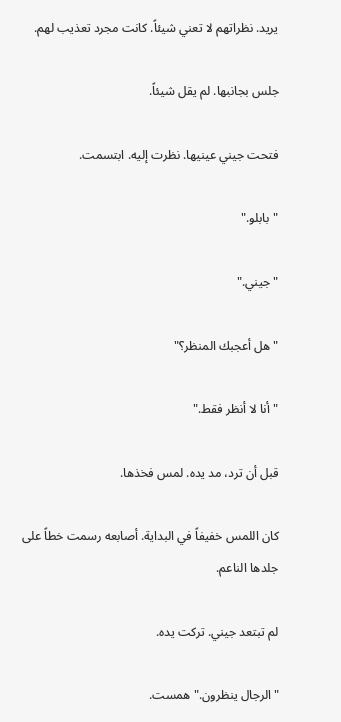يريد. نظراتهم لا تعني شيئاً. كانت مجرد تعذيب لهم.

جلس بجانبها. لم يقل شيئاً.

فتحت جيني عينيها. نظرت إليه. ابتسمت.

"بابلو."

"جيني."

"هل أعجبك المنظر؟"

"أنا لا أنظر فقط."

قبل أن ترد، مد يده. لمس فخذها.

كان اللمس خفيفاً في البداية. أصابعه رسمت خطاً على جلدها الناعم.

لم تبتعد جيني. تركت يده.

"الرجال ينظرون." همست.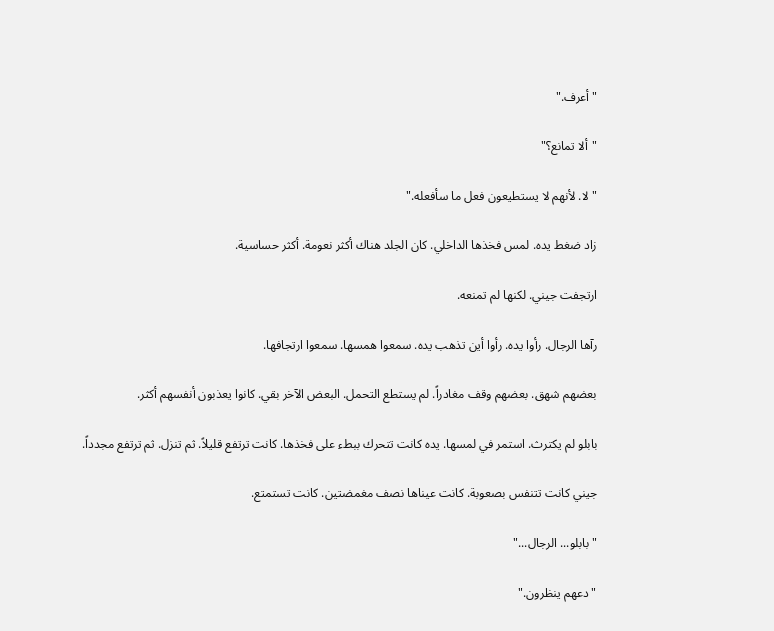"أعرف."

"ألا تمانع؟"

"لا. لأنهم لا يستطيعون فعل ما سأفعله."

زاد ضغط يده. لمس فخذها الداخلي. كان الجلد هناك أكثر نعومة. أكثر حساسية.

ارتجفت جيني. لكنها لم تمنعه.

رآها الرجال. رأوا يده. رأوا أين تذهب يده. سمعوا همسها. سمعوا ارتجافها.

بعضهم شهق. بعضهم وقف مغادراً. لم يستطع التحمل. البعض الآخر بقي. كانوا يعذبون أنفسهم أكثر.

بابلو لم يكترث. استمر في لمسها. يده كانت تتحرك ببطء على فخذها. كانت ترتفع قليلاً. ثم تنزل. ثم ترتفع مجدداً.

جيني كانت تتنفس بصعوبة. كانت عيناها نصف مغمضتين. كانت تستمتع.

"بابلو... الرجال..."

"دعهم ينظرون."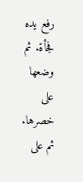رفع يده فجأة. ثم وضعها على خصرها. ثم على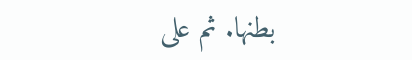بطنها. ثم على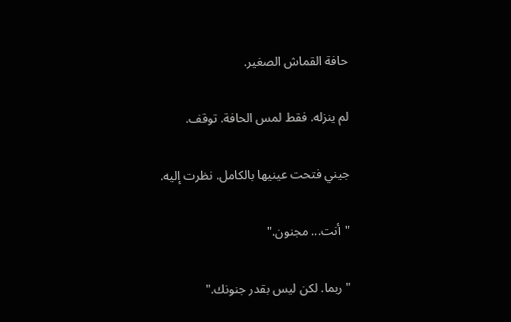حافة القماش الصغير.

لم ينزله. فقط لمس الحافة. توقف.

جيني فتحت عينيها بالكامل. نظرت إليه.

"أنت... مجنون."

"ربما. لكن ليس بقدر جنونك."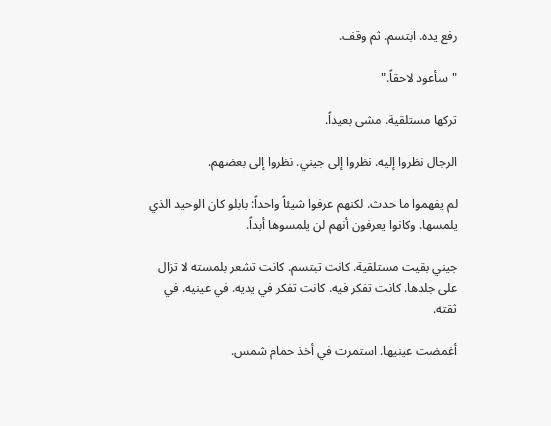رفع يده. ابتسم. ثم وقف.

"سأعود لاحقاً."

تركها مستلقية. مشى بعيداً.

الرجال نظروا إليه. نظروا إلى جيني. نظروا إلى بعضهم.

لم يفهموا ما حدث. لكنهم عرفوا شيئاً واحداً: بابلو كان الوحيد الذي يلمسها. وكانوا يعرفون أنهم لن يلمسوها أبداً.

جيني بقيت مستلقية. كانت تبتسم. كانت تشعر بلمسته لا تزال على جلدها. كانت تفكر فيه. كانت تفكر في يديه. في عينيه. في ثقته.

أغمضت عينيها. استمرت في أخذ حمام شمس.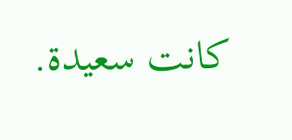كانت سعيدة.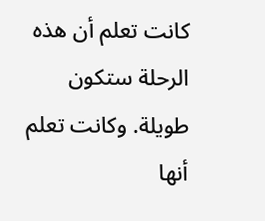كانت تعلم أن هذه الرحلة ستكون طويلة. وكانت تعلم أنها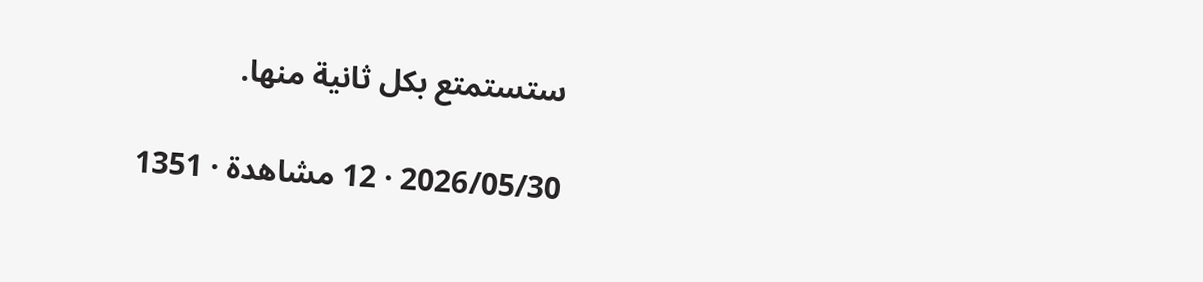ستستمتع بكل ثانية منها.

2026/05/30 · 12 مشاهدة · 1351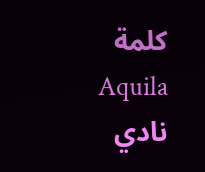كلمة
Aquila
نادي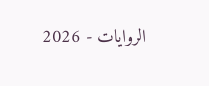الروايات - 2026